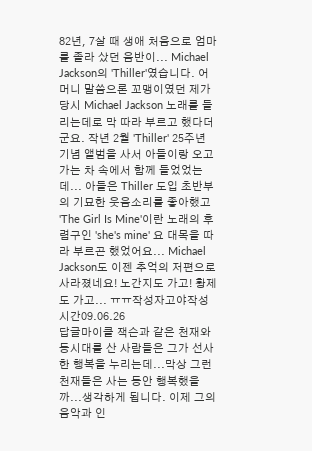82년, 7살 때 생애 처음으로 엄마를 졸라 샀던 음반이... Michael Jackson의 'Thiller'였습니다. 어머니 말씀으론 꼬맹이였던 제가 당시 Michael Jackson 노래를 들리는데로 막 따라 부르고 했다더군요. 작년 2월 'Thiller' 25주년 기념 앨범을 사서 아들이랑 오고가는 차 속에서 함께 들었었는데... 아들은 Thiller 도입 초반부의 기묘한 웃음소리를 좋아했고 'The Girl Is Mine'이란 노래의 후렴구인 'she's mine' 요 대목을 따라 부르곤 했었어요... Michael Jackson도 이젠 추억의 저편으로 사라졌네요! 노간지도 가고! 황제도 가고... ㅠㅠ작성자고야작성시간09.06.26
답글마이클 잭슨과 같은 천재와 동시대를 산 사람들은 그가 선사한 행복을 누리는데...막상 그런 천재들은 사는 동안 행복했을까...생각하게 됩니다. 이제 그의 음악과 인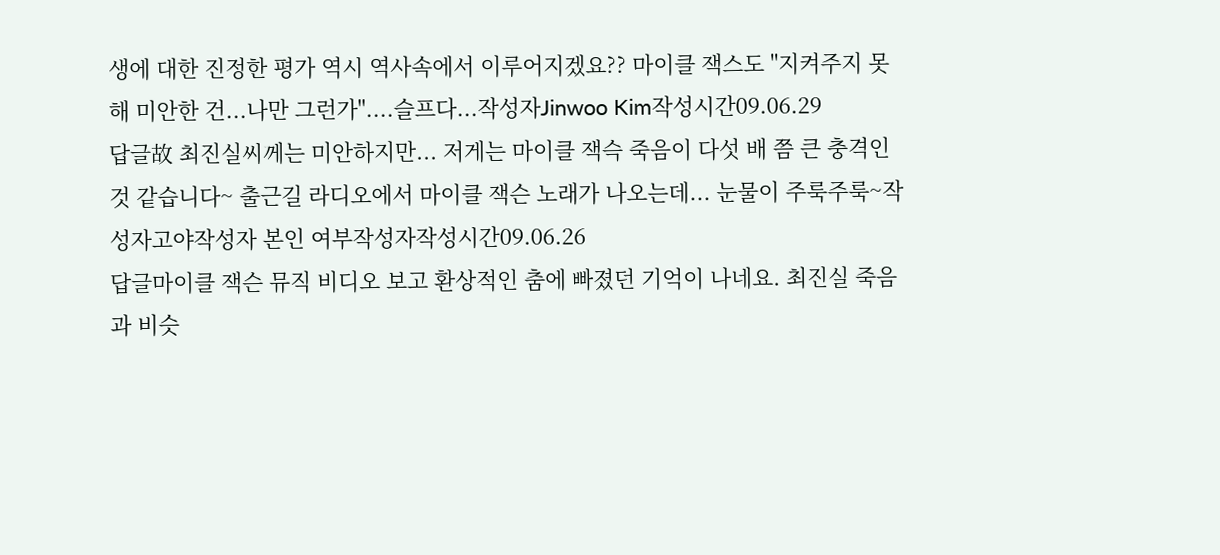생에 대한 진정한 평가 역시 역사속에서 이루어지겠요?? 마이클 잭스도 "지켜주지 못해 미안한 건...나만 그런가"....슬프다...작성자Jinwoo Kim작성시간09.06.29
답글故 최진실씨께는 미안하지만... 저게는 마이클 잭슥 죽음이 다섯 배 쯤 큰 충격인 것 같습니다~ 출근길 라디오에서 마이클 잭슨 노래가 나오는데... 눈물이 주룩주룩~작성자고야작성자 본인 여부작성자작성시간09.06.26
답글마이클 잭슨 뮤직 비디오 보고 환상적인 춤에 빠졌던 기억이 나네요. 최진실 죽음과 비슷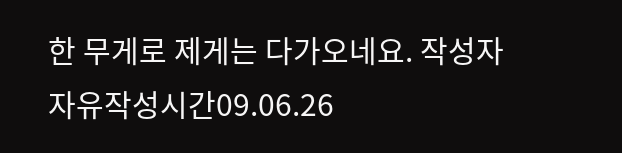한 무게로 제게는 다가오네요. 작성자자유작성시간09.06.26